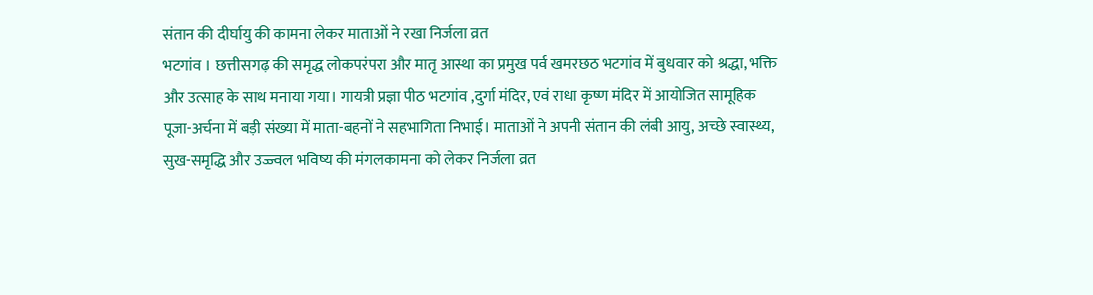संतान की दीर्घायु की कामना लेकर माताओं ने रखा निर्जला व्रत
भटगांव । छत्तीसगढ़ की समृद्ध लोकपरंपरा और मातृ आस्था का प्रमुख पर्व खमरछठ भटगांव में बुधवार को श्रद्धा, भक्ति और उत्साह के साथ मनाया गया। गायत्री प्रज्ञा पीठ भटगांव ,दुर्गा मंदिर, एवं राधा कृष्ण मंदिर में आयोजित सामूहिक पूजा-अर्चना में बड़ी संख्या में माता-बहनों ने सहभागिता निभाई। माताओं ने अपनी संतान की लंबी आयु, अच्छे स्वास्थ्य, सुख-समृद्धि और उज्ज्वल भविष्य की मंगलकामना को लेकर निर्जला व्रत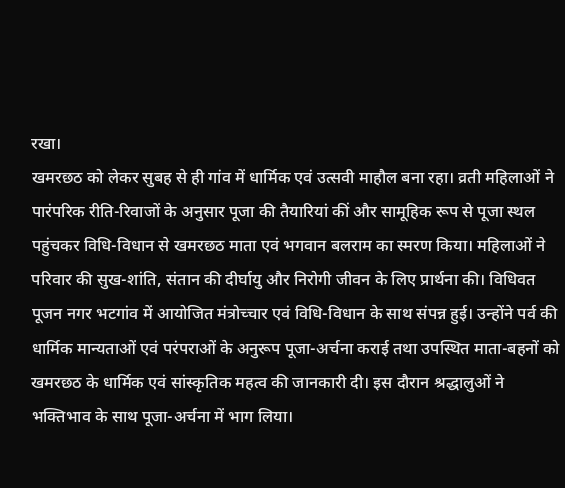रखा।
खमरछठ को लेकर सुबह से ही गांव में धार्मिक एवं उत्सवी माहौल बना रहा। व्रती महिलाओं ने पारंपरिक रीति-रिवाजों के अनुसार पूजा की तैयारियां कीं और सामूहिक रूप से पूजा स्थल पहुंचकर विधि-विधान से खमरछठ माता एवं भगवान बलराम का स्मरण किया। महिलाओं ने परिवार की सुख-शांति, संतान की दीर्घायु और निरोगी जीवन के लिए प्रार्थना की। विधिवत पूजन नगर भटगांव में आयोजित मंत्रोच्चार एवं विधि-विधान के साथ संपन्न हुई। उन्होंने पर्व की धार्मिक मान्यताओं एवं परंपराओं के अनुरूप पूजा-अर्चना कराई तथा उपस्थित माता-बहनों को खमरछठ के धार्मिक एवं सांस्कृतिक महत्व की जानकारी दी। इस दौरान श्रद्धालुओं ने भक्तिभाव के साथ पूजा-अर्चना में भाग लिया।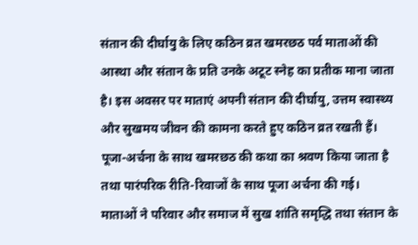संतान की दीर्घायु के लिए कठिन व्रत खमरछठ पर्व माताओं की आस्था और संतान के प्रति उनके अटूट स्नेह का प्रतीक माना जाता है। इस अवसर पर माताएं अपनी संतान की दीर्घायु, उत्तम स्वास्थ्य और सुखमय जीवन की कामना करते हुए कठिन व्रत रखती हैं। पूजा-अर्चना के साथ खमरछठ की कथा का श्रवण किया जाता है तथा पारंपरिक रीति-रिवाजों के साथ पूजा अर्चना की गई। माताओं ने परिवार और समाज में सुख शांति समृद्धि तथा संतान के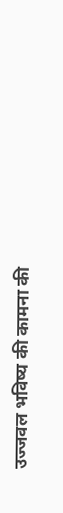उज्जवल भविष्य की कामना की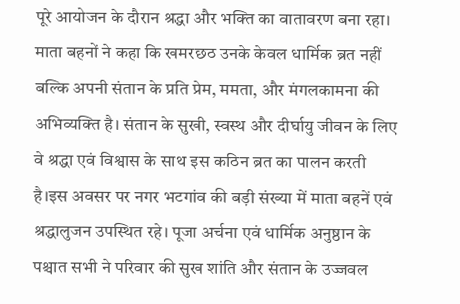पूरे आयोजन के दौरान श्रद्धा और भक्ति का वातावरण बना रहा।
माता बहनों ने कहा कि खमरछठ उनके केवल धार्मिक ब्रत नहीं बल्कि अपनी संतान के प्रति प्रेम, ममता, और मंगलकामना की अभिव्यक्ति है। संतान के सुखी, स्वस्थ और दीर्घायु जीवन के लिए वे श्रद्धा एवं विश्वास के साथ इस कठिन ब्रत का पालन करती है।इस अवसर पर नगर भटगांव की बड़ी संख्या में माता बहनें एवं श्रद्धालुजन उपस्थित रहे। पूजा अर्चना एवं धार्मिक अनुष्ठान के पश्चात सभी ने परिवार की सुख शांति और संतान के उज्जवल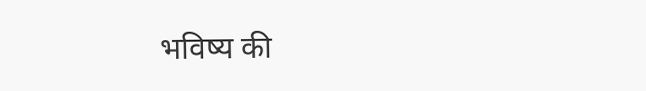भविष्य की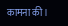कामना की ।